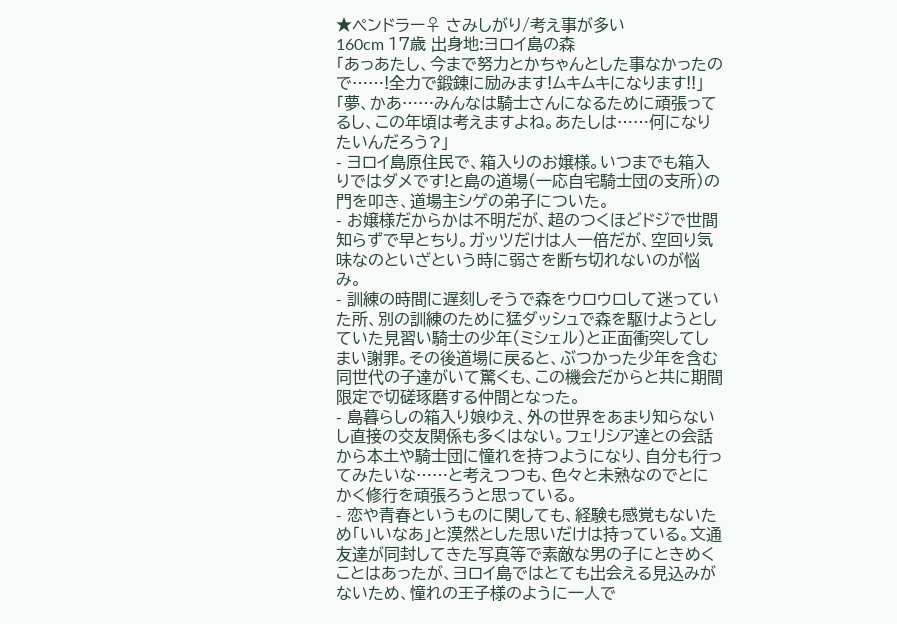★ペンドラー♀ さみしがり/考え事が多い
160cm 17歳 出身地:ヨロイ島の森
「あっあたし、今まで努力とかちゃんとした事なかったので……!全力で鍛錬に励みます!ムキムキになります!!」
「夢、かあ……みんなは騎士さんになるために頑張ってるし、この年頃は考えますよね。あたしは……何になりたいんだろう?」
- ヨロイ島原住民で、箱入りのお嬢様。いつまでも箱入りではダメです!と島の道場(一応自宅騎士団の支所)の門を叩き、道場主シゲの弟子についた。
- お嬢様だからかは不明だが、超のつくほどドジで世間知らずで早とちり。ガッツだけは人一倍だが、空回り気味なのといざという時に弱さを断ち切れないのが悩み。
- 訓練の時間に遅刻しそうで森をウロウロして迷っていた所、別の訓練のために猛ダッシュで森を駆けようとしていた見習い騎士の少年(ミシェル)と正面衝突してしまい謝罪。その後道場に戻ると、ぶつかった少年を含む同世代の子達がいて驚くも、この機会だからと共に期間限定で切磋琢磨する仲間となった。
- 島暮らしの箱入り娘ゆえ、外の世界をあまり知らないし直接の交友関係も多くはない。フェリシア達との会話から本土や騎士団に憧れを持つようになり、自分も行ってみたいな……と考えつつも、色々と未熟なのでとにかく修行を頑張ろうと思っている。
- 恋や青春というものに関しても、経験も感覚もないため「いいなあ」と漠然とした思いだけは持っている。文通友達が同封してきた写真等で素敵な男の子にときめくことはあったが、ヨロイ島ではとても出会える見込みがないため、憧れの王子様のように一人で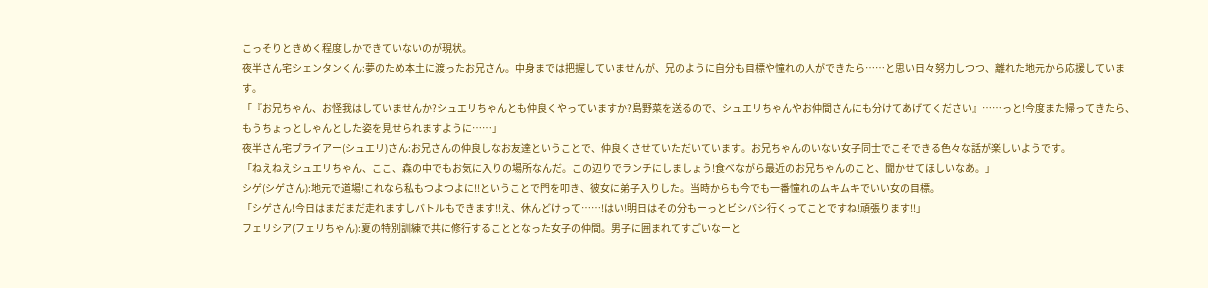こっそりときめく程度しかできていないのが現状。
夜半さん宅シェンタンくん:夢のため本土に渡ったお兄さん。中身までは把握していませんが、兄のように自分も目標や憧れの人ができたら……と思い日々努力しつつ、離れた地元から応援しています。
「『お兄ちゃん、お怪我はしていませんか?シュエリちゃんとも仲良くやっていますか?島野菜を送るので、シュエリちゃんやお仲間さんにも分けてあげてください』……っと!今度また帰ってきたら、もうちょっとしゃんとした姿を見せられますように……」
夜半さん宅ブライアー(シュエリ)さん:お兄さんの仲良しなお友達ということで、仲良くさせていただいています。お兄ちゃんのいない女子同士でこそできる色々な話が楽しいようです。
「ねえねえシュエリちゃん、ここ、森の中でもお気に入りの場所なんだ。この辺りでランチにしましょう!食べながら最近のお兄ちゃんのこと、聞かせてほしいなあ。」
シゲ(シゲさん):地元で道場!これなら私もつよつよに!!ということで門を叩き、彼女に弟子入りした。当時からも今でも一番憧れのムキムキでいい女の目標。
「シゲさん!今日はまだまだ走れますしバトルもできます!!え、休んどけって……!はい!明日はその分もーっとビシバシ行くってことですね!頑張ります!!」
フェリシア(フェリちゃん):夏の特別訓練で共に修行することとなった女子の仲間。男子に囲まれてすごいなーと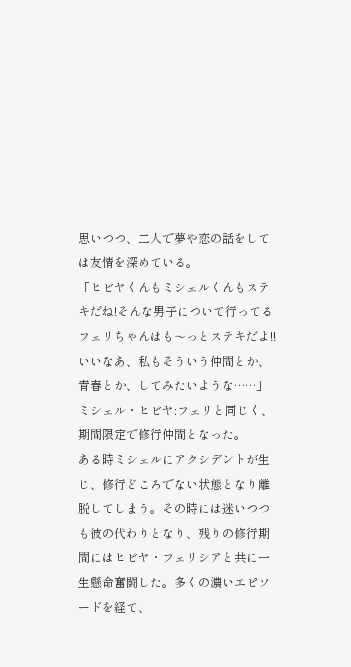思いつつ、二人で夢や恋の話をしては友情を深めている。
「ヒビヤくんもミシェルくんもステキだね!そんな男子について行ってるフェリちゃんはも〜っとステキだよ!!いいなあ、私もそういう仲間とか、青春とか、してみたいような……」
ミシェル・ヒビヤ:フェリと同じく、期間限定で修行仲間となった。
ある時ミシェルにアクシデントが生じ、修行どころでない状態となり離脱してしまう。その時には迷いつつも彼の代わりとなり、残りの修行期間にはヒビヤ・フェリシアと共に一生懸命奮闘した。多くの濃いエピソードを経て、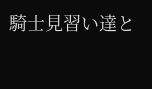騎士見習い達と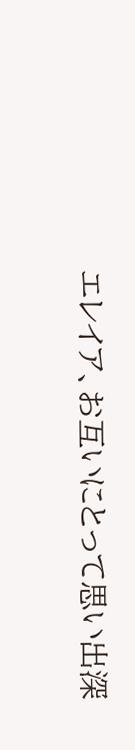エレイア、お互いにとって思い出深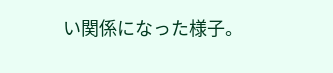い関係になった様子。